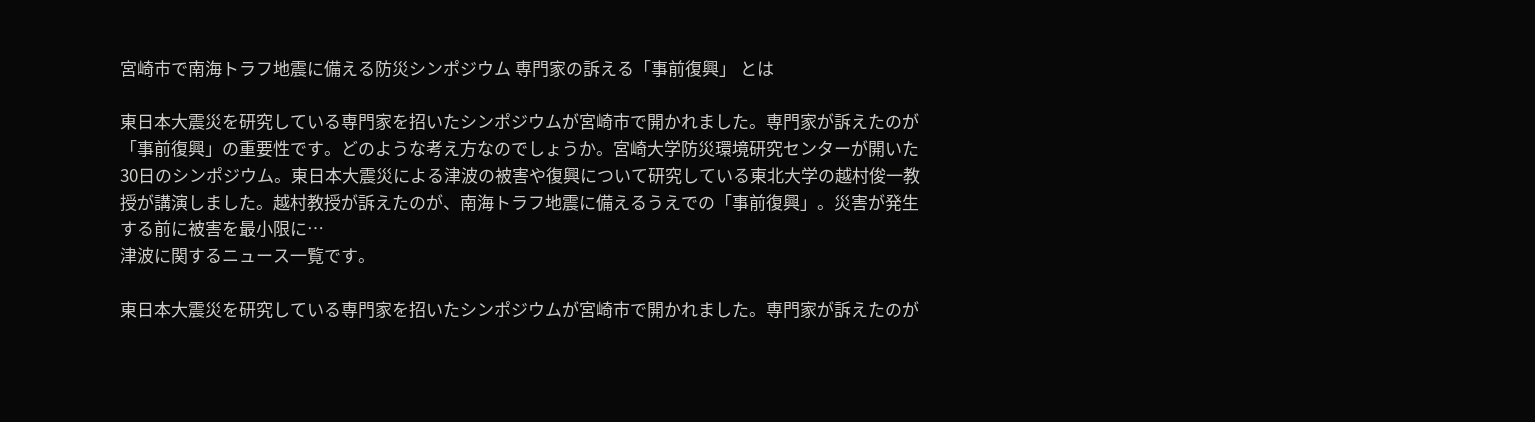宮崎市で南海トラフ地震に備える防災シンポジウム 専門家の訴える「事前復興」 とは

東日本大震災を研究している専門家を招いたシンポジウムが宮崎市で開かれました。専門家が訴えたのが「事前復興」の重要性です。どのような考え方なのでしょうか。宮崎大学防災環境研究センターが開いた30日のシンポジウム。東日本大震災による津波の被害や復興について研究している東北大学の越村俊一教授が講演しました。越村教授が訴えたのが、南海トラフ地震に備えるうえでの「事前復興」。災害が発生する前に被害を最小限に…
津波に関するニュース一覧です。

東日本大震災を研究している専門家を招いたシンポジウムが宮崎市で開かれました。専門家が訴えたのが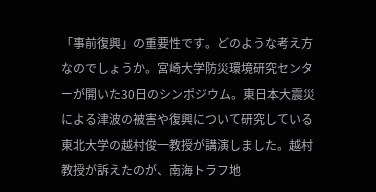「事前復興」の重要性です。どのような考え方なのでしょうか。宮崎大学防災環境研究センターが開いた30日のシンポジウム。東日本大震災による津波の被害や復興について研究している東北大学の越村俊一教授が講演しました。越村教授が訴えたのが、南海トラフ地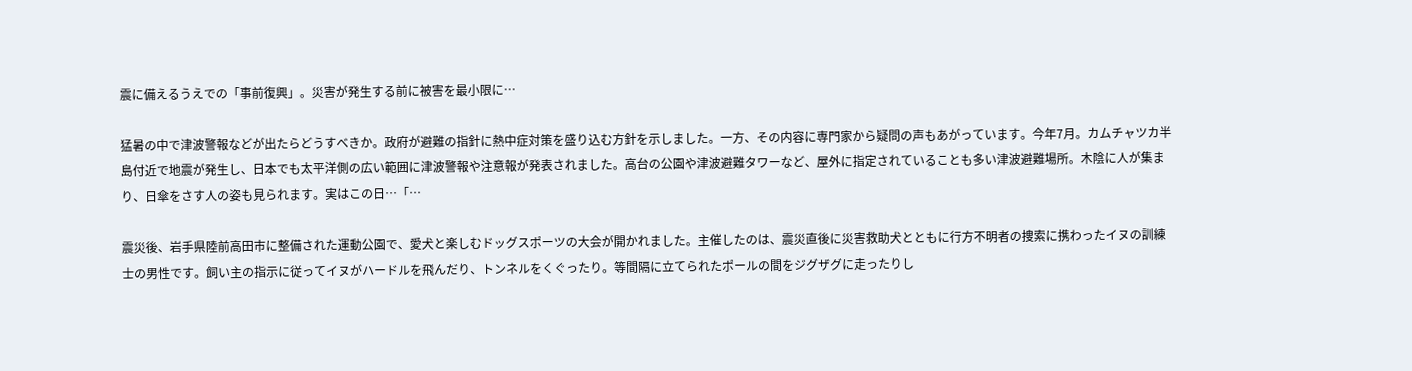震に備えるうえでの「事前復興」。災害が発生する前に被害を最小限に…

猛暑の中で津波警報などが出たらどうすべきか。政府が避難の指針に熱中症対策を盛り込む方針を示しました。一方、その内容に専門家から疑問の声もあがっています。今年7月。カムチャツカ半島付近で地震が発生し、日本でも太平洋側の広い範囲に津波警報や注意報が発表されました。高台の公園や津波避難タワーなど、屋外に指定されていることも多い津波避難場所。木陰に人が集まり、日傘をさす人の姿も見られます。実はこの日…「…

震災後、岩手県陸前高田市に整備された運動公園で、愛犬と楽しむドッグスポーツの大会が開かれました。主催したのは、震災直後に災害救助犬とともに行方不明者の捜索に携わったイヌの訓練士の男性です。飼い主の指示に従ってイヌがハードルを飛んだり、トンネルをくぐったり。等間隔に立てられたポールの間をジグザグに走ったりし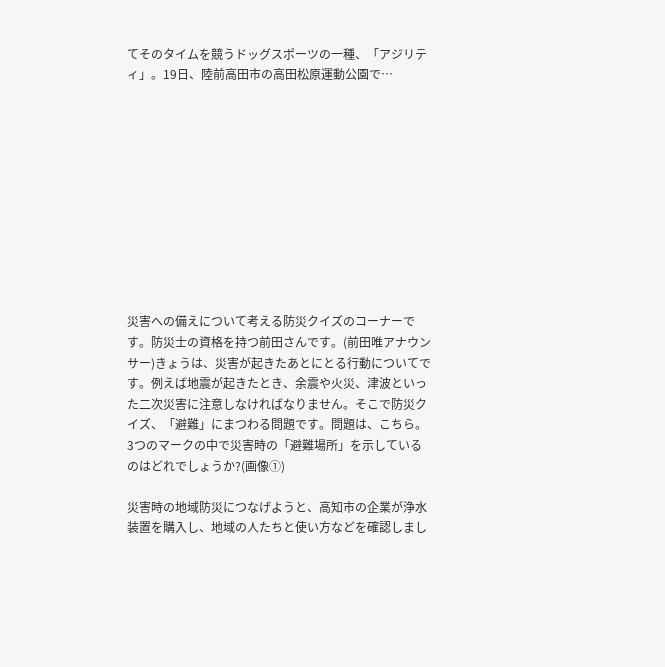てそのタイムを競うドッグスポーツの一種、「アジリティ」。19日、陸前高田市の高田松原運動公園で…











災害への備えについて考える防災クイズのコーナーです。防災士の資格を持つ前田さんです。(前田唯アナウンサー)きょうは、災害が起きたあとにとる行動についてです。例えば地震が起きたとき、余震や火災、津波といった二次災害に注意しなければなりません。そこで防災クイズ、「避難」にまつわる問題です。問題は、こちら。3つのマークの中で災害時の「避難場所」を示しているのはどれでしょうか?(画像①)

災害時の地域防災につなげようと、高知市の企業が浄水装置を購入し、地域の人たちと使い方などを確認しまし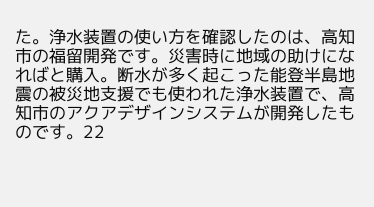た。浄水装置の使い方を確認したのは、高知市の福留開発です。災害時に地域の助けになればと購入。断水が多く起こった能登半島地震の被災地支援でも使われた浄水装置で、高知市のアクアデザインシステムが開発したものです。22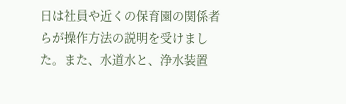日は社員や近くの保育園の関係者らが操作方法の説明を受けました。また、水道水と、浄水装置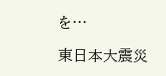を…

東日本大震災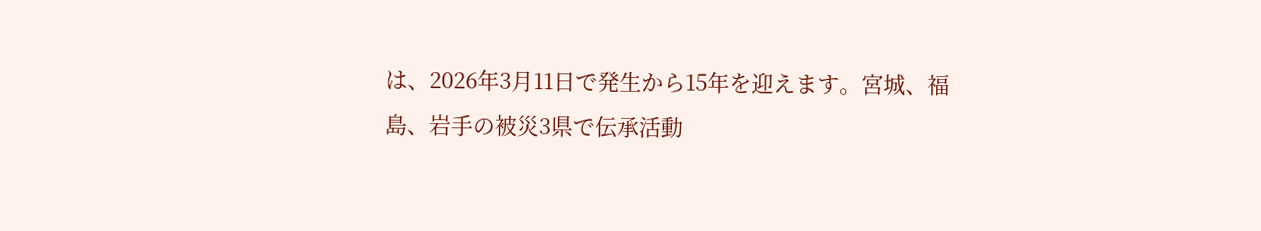は、2026年3月11日で発生から15年を迎えます。宮城、福島、岩手の被災3県で伝承活動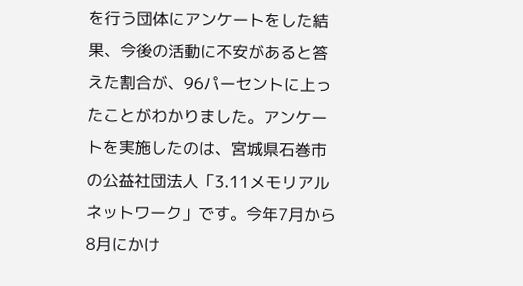を行う団体にアンケートをした結果、今後の活動に不安があると答えた割合が、96パーセントに上ったことがわかりました。アンケートを実施したのは、宮城県石巻市の公益社団法人「3.11メモリアルネットワーク」です。今年7月から8月にかけ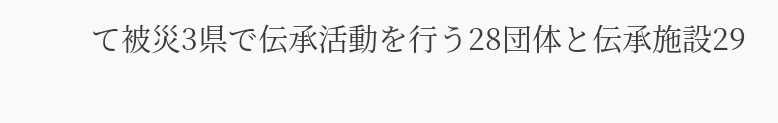て被災3県で伝承活動を行う28団体と伝承施設29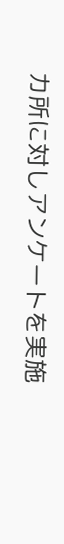カ所に対しアンケートを実施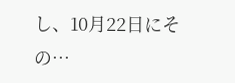し、10月22日にその…